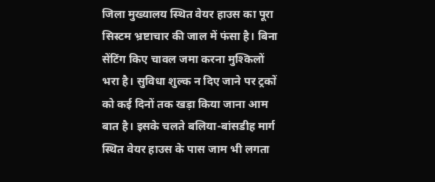जिला मुख्यालय स्थित वेयर हाउस का पूरा सिस्टम भ्रष्टाचार की जाल में फंसा है। बिना सेंटिंग किए चावल जमा करना मुश्किलों भरा है। सुविधा शुल्क न दिए जाने पर ट्रकों को कई दिनों तक खड़ा किया जाना आम बात है। इसके चलते बलिया-बांसडीह मार्ग स्थित वेयर हाउस के पास जाम भी लगता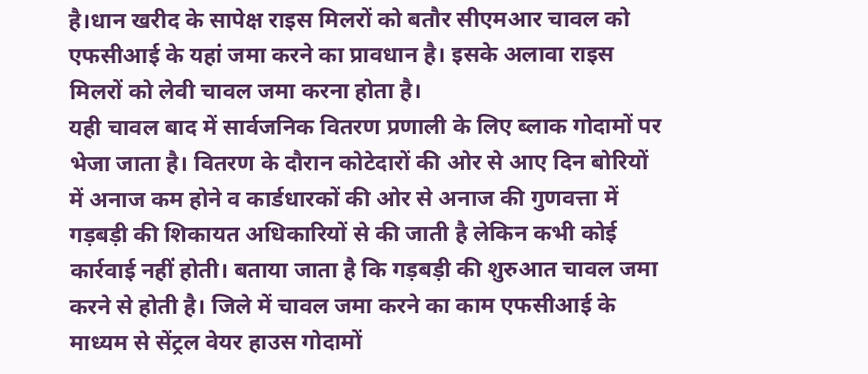है।धान खरीद के सापेक्ष राइस मिलरों को बतौर सीएमआर चावल को एफसीआई के यहां जमा करने का प्रावधान है। इसके अलावा राइस मिलरों को लेवी चावल जमा करना होता है।
यही चावल बाद में सार्वजनिक वितरण प्रणाली के लिए ब्लाक गोदामों पर भेजा जाता है। वितरण के दौरान कोटेदारों की ओर से आए दिन बोरियों में अनाज कम होने व कार्डधारकों की ओर से अनाज की गुणवत्ता में गड़बड़ी की शिकायत अधिकारियों से की जाती है लेकिन कभी कोई कार्रवाई नहीं होती। बताया जाता है कि गड़बड़ी की शुरुआत चावल जमा करने से होती है। जिले में चावल जमा करने का काम एफसीआई के माध्यम से सेंट्रल वेयर हाउस गोदामों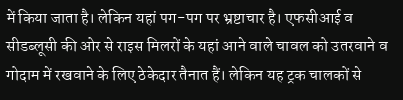में किया जाता है। लेकिन यहां पग-पग पर भ्रष्टाचार है। एफसीआई व सीडब्लूसी की ओर से राइस मिलरों के यहां आने वाले चावल को उतरवाने व गोदाम में रखवाने के लिए ठेकेदार तैनात हैं। लेकिन यह ट्रक चालकों से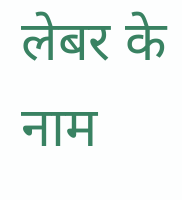लेबर के नाम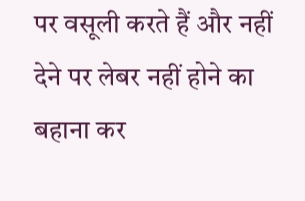पर वसूली करते हैं और नहीं देने पर लेबर नहीं होने का बहाना कर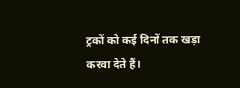ट्रकों को कई दिनों तक खड़ा करवा देते हैं।